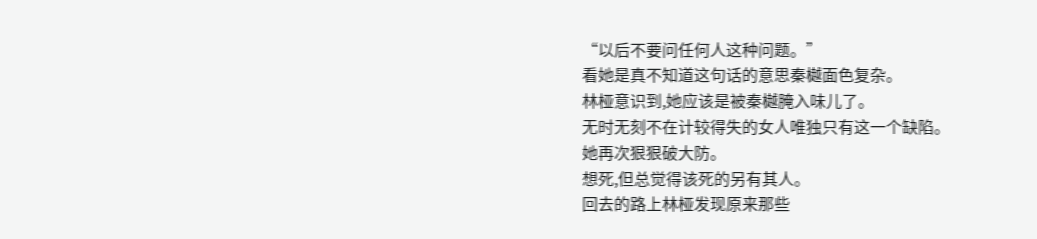“以后不要问任何人这种问题。”
看她是真不知道这句话的意思秦樾面色复杂。
林桠意识到,她应该是被秦樾腌入味儿了。
无时无刻不在计较得失的女人唯独只有这一个缺陷。
她再次狠狠破大防。
想死,但总觉得该死的另有其人。
回去的路上林桠发现原来那些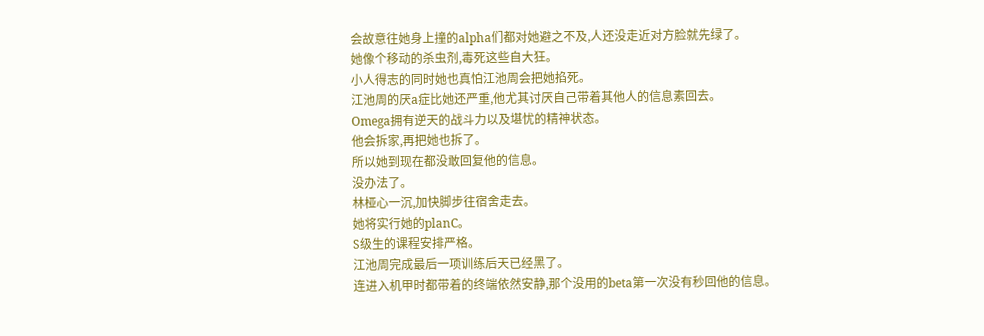会故意往她身上撞的alpha们都对她避之不及,人还没走近对方脸就先绿了。
她像个移动的杀虫剂,毒死这些自大狂。
小人得志的同时她也真怕江池周会把她掐死。
江池周的厌a症比她还严重,他尤其讨厌自己带着其他人的信息素回去。
Omega拥有逆天的战斗力以及堪忧的精神状态。
他会拆家,再把她也拆了。
所以她到现在都没敢回复他的信息。
没办法了。
林桠心一沉,加快脚步往宿舍走去。
她将实行她的planC。
S级生的课程安排严格。
江池周完成最后一项训练后天已经黑了。
连进入机甲时都带着的终端依然安静,那个没用的beta第一次没有秒回他的信息。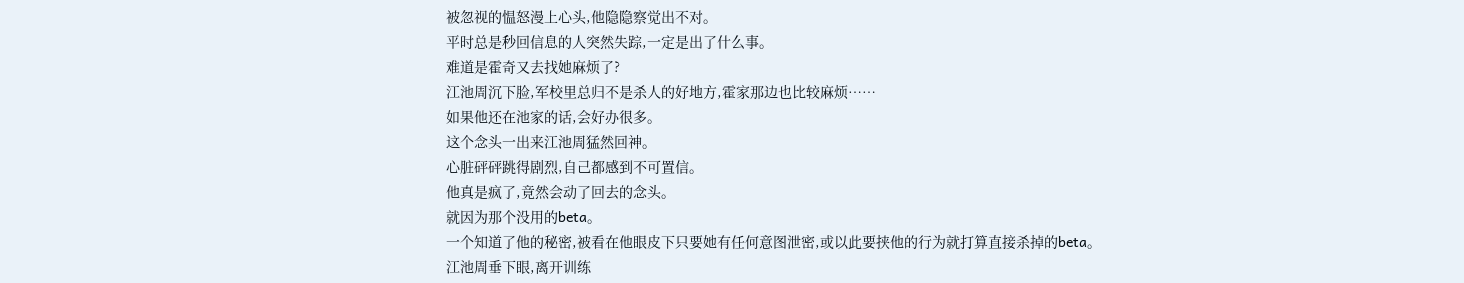被忽视的愠怒漫上心头,他隐隐察觉出不对。
平时总是秒回信息的人突然失踪,一定是出了什么事。
难道是霍奇又去找她麻烦了?
江池周沉下脸,军校里总归不是杀人的好地方,霍家那边也比较麻烦……
如果他还在池家的话,会好办很多。
这个念头一出来江池周猛然回神。
心脏砰砰跳得剧烈,自己都感到不可置信。
他真是疯了,竟然会动了回去的念头。
就因为那个没用的beta。
一个知道了他的秘密,被看在他眼皮下只要她有任何意图泄密,或以此要挟他的行为就打算直接杀掉的beta。
江池周垂下眼,离开训练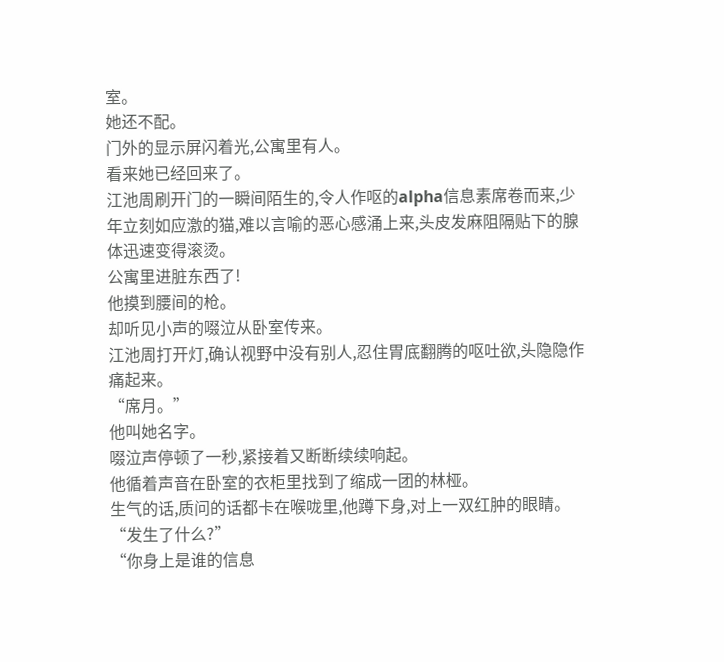室。
她还不配。
门外的显示屏闪着光,公寓里有人。
看来她已经回来了。
江池周刷开门的一瞬间陌生的,令人作呕的alpha信息素席卷而来,少年立刻如应激的猫,难以言喻的恶心感涌上来,头皮发麻阻隔贴下的腺体迅速变得滚烫。
公寓里进脏东西了!
他摸到腰间的枪。
却听见小声的啜泣从卧室传来。
江池周打开灯,确认视野中没有别人,忍住胃底翻腾的呕吐欲,头隐隐作痛起来。
“席月。”
他叫她名字。
啜泣声停顿了一秒,紧接着又断断续续响起。
他循着声音在卧室的衣柜里找到了缩成一团的林桠。
生气的话,质问的话都卡在喉咙里,他蹲下身,对上一双红肿的眼睛。
“发生了什么?”
“你身上是谁的信息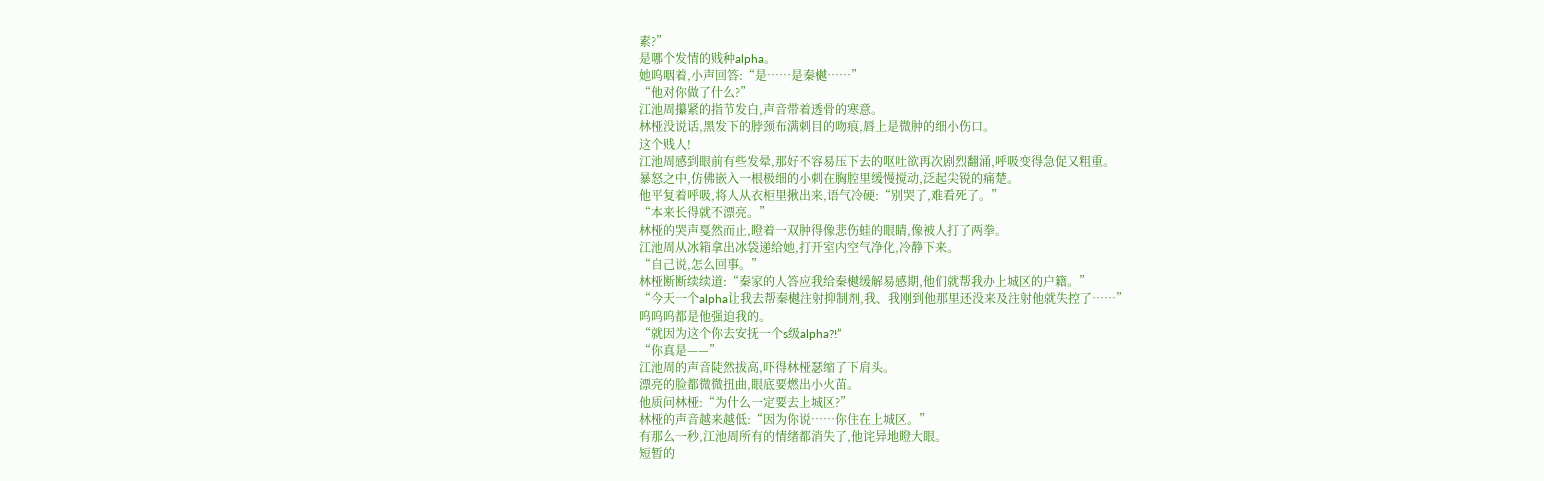素?”
是哪个发情的贱种alpha。
她呜咽着,小声回答:“是……是秦樾……”
“他对你做了什么?”
江池周攥紧的指节发白,声音带着透骨的寒意。
林桠没说话,黑发下的脖颈布满刺目的吻痕,唇上是微肿的细小伤口。
这个贱人!
江池周感到眼前有些发晕,那好不容易压下去的呕吐欲再次剧烈翻涌,呼吸变得急促又粗重。
暴怒之中,仿佛嵌入一根极细的小刺在胸腔里缓慢搅动,泛起尖锐的痛楚。
他平复着呼吸,将人从衣柜里揪出来,语气冷硬:“别哭了,难看死了。”
“本来长得就不漂亮。”
林桠的哭声戛然而止,瞪着一双肿得像悲伤蛙的眼睛,像被人打了两拳。
江池周从冰箱拿出冰袋递给她,打开室内空气净化,冷静下来。
“自己说,怎么回事。”
林桠断断续续道:“秦家的人答应我给秦樾缓解易感期,他们就帮我办上城区的户籍。”
“今天一个alpha让我去帮秦樾注射抑制剂,我、我刚到他那里还没来及注射他就失控了……”
呜呜呜都是他强迫我的。
“就因为这个你去安抚一个s级alpha?!”
“你真是——”
江池周的声音陡然拔高,吓得林桠瑟缩了下肩头。
漂亮的脸都微微扭曲,眼底要燃出小火苗。
他质问林桠:“为什么一定要去上城区?”
林桠的声音越来越低:“因为你说……你住在上城区。”
有那么一秒,江池周所有的情绪都消失了,他诧异地瞪大眼。
短暂的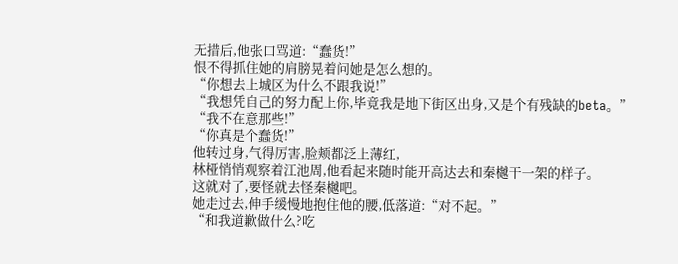无措后,他张口骂道:“蠢货!”
恨不得抓住她的肩膀晃着问她是怎么想的。
“你想去上城区为什么不跟我说!”
“我想凭自己的努力配上你,毕竟我是地下街区出身,又是个有残缺的beta。”
“我不在意那些!”
“你真是个蠢货!”
他转过身,气得厉害,脸颊都泛上薄红,
林桠悄悄观察着江池周,他看起来随时能开高达去和秦樾干一架的样子。
这就对了,要怪就去怪秦樾吧。
她走过去,伸手缓慢地抱住他的腰,低落道:“对不起。”
“和我道歉做什么?吃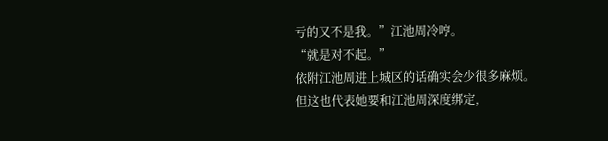亏的又不是我。”江池周冷哼。
“就是对不起。”
依附江池周进上城区的话确实会少很多麻烦。
但这也代表她要和江池周深度绑定,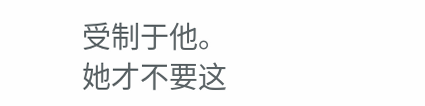受制于他。
她才不要这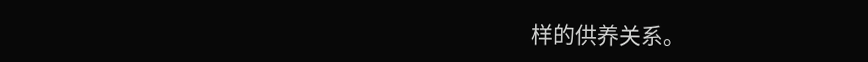样的供养关系。